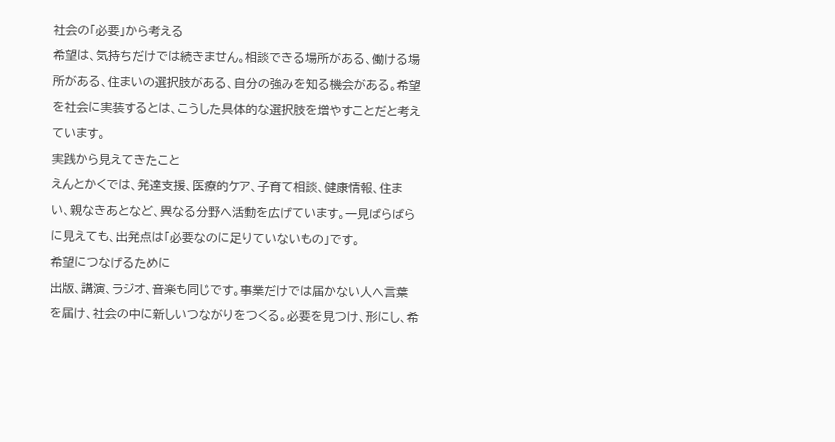社会の「必要」から考える
希望は、気持ちだけでは続きません。相談できる場所がある、働ける場所がある、住まいの選択肢がある、自分の強みを知る機会がある。希望を社会に実装するとは、こうした具体的な選択肢を増やすことだと考えています。
実践から見えてきたこと
えんとかくでは、発達支援、医療的ケア、子育て相談、健康情報、住まい、親なきあとなど、異なる分野へ活動を広げています。一見ばらばらに見えても、出発点は「必要なのに足りていないもの」です。
希望につなげるために
出版、講演、ラジオ、音楽も同じです。事業だけでは届かない人へ言葉を届け、社会の中に新しいつながりをつくる。必要を見つけ、形にし、希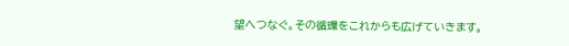望へつなぐ。その循環をこれからも広げていきます。